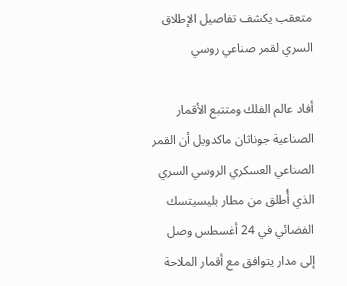متعقب يكشف تفاصيل الإطلاق السري لقمر صناعي روسي

أفاد عالم الفلك ومتتبع الأقمار الصناعية جوناثان ماكدويل أن القمر الصناعي العسكري الروسي السري الذي أُطلق من مطار بليسيتسك الفضائي في 24 أغسطس وصل إلى مدار يتوافق مع أقمار الملاحة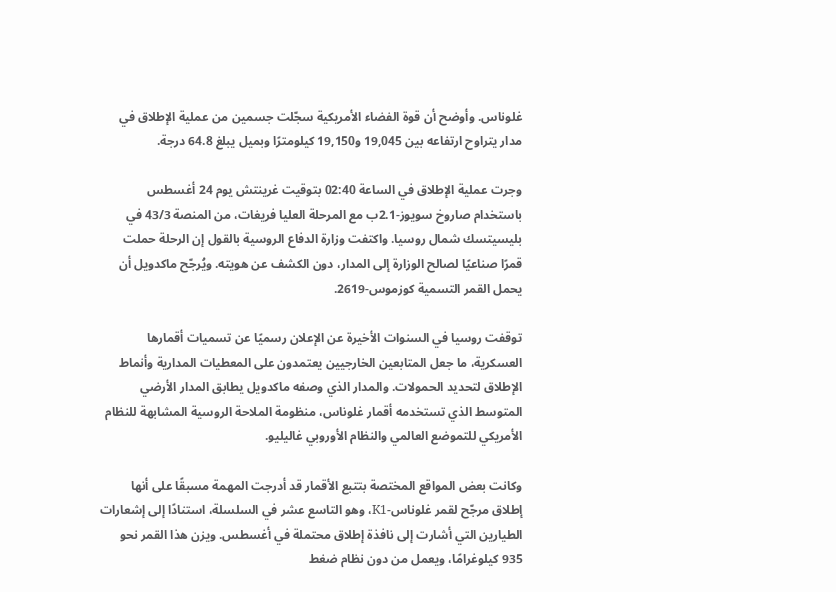غلوناس. وأوضح أن قوة الفضاء الأمريكية سجّلت جسمين من عملية الإطلاق في مدار يتراوح ارتفاعه بين 19,045 و19,150 كيلومترًا وبميل يبلغ 64.8 درجة.

وجرت عملية الإطلاق في الساعة 02:40 بتوقيت غرينتش يوم 24 أغسطس باستخدام صاروخ سويوز-2.1ب مع المرحلة العليا فريغات، من المنصة 43/3 في بليسيتسك شمال روسيا. واكتفت وزارة الدفاع الروسية بالقول إن الرحلة حملت قمرًا صناعيًا لصالح الوزارة إلى المدار، دون الكشف عن هويته. ويُرجّح ماكدويل أن يحمل القمر التسمية كوزموس-2619.

توقفت روسيا في السنوات الأخيرة عن الإعلان رسميًا عن تسميات أقمارها العسكرية، ما جعل المتابعين الخارجيين يعتمدون على المعطيات المدارية وأنماط الإطلاق لتحديد الحمولات. والمدار الذي وصفه ماكدويل يطابق المدار الأرضي المتوسط الذي تستخدمه أقمار غلوناس، منظومة الملاحة الروسية المشابهة للنظام الأمريكي للتموضع العالمي والنظام الأوروبي غاليليو.

وكانت بعض المواقع المختصة بتتبع الأقمار قد أدرجت المهمة مسبقًا على أنها إطلاق مرجّح لقمر غلوناس-K1، وهو التاسع عشر في السلسلة، استنادًا إلى إشعارات الطيارين التي أشارت إلى نافذة إطلاق محتملة في أغسطس. ويزن هذا القمر نحو 935 كيلوغرامًا، ويعمل من دون نظام ضغط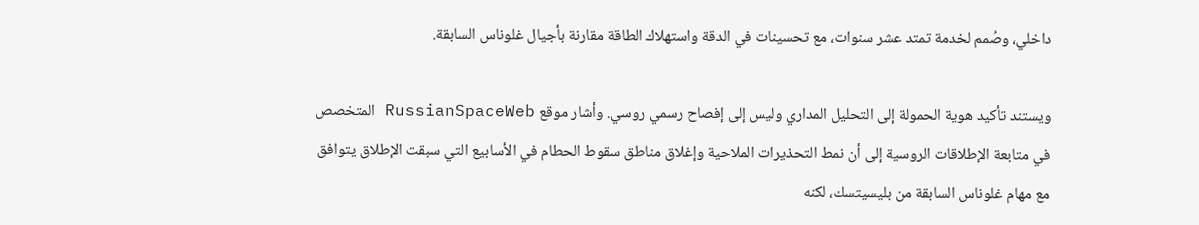داخلي، وصُمم لخدمة تمتد عشر سنوات، مع تحسينات في الدقة واستهلاك الطاقة مقارنة بأجيال غلوناس السابقة.

ويستند تأكيد هوية الحمولة إلى التحليل المداري وليس إلى إفصاح رسمي روسي. وأشار موقع RussianSpaceWeb المتخصص في متابعة الإطلاقات الروسية إلى أن نمط التحذيرات الملاحية وإغلاق مناطق سقوط الحطام في الأسابيع التي سبقت الإطلاق يتوافق مع مهام غلوناس السابقة من بليسيتسك، لكنه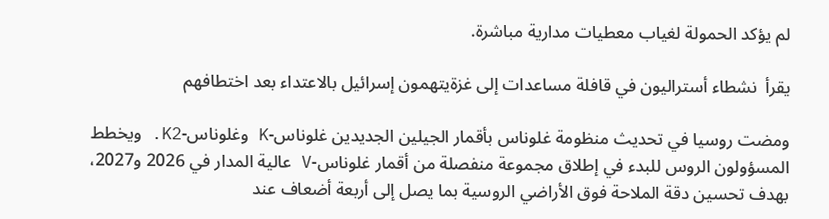لم يؤكد الحمولة لغياب معطيات مدارية مباشرة.

يقرأ  نشطاء أستراليون في قافلة مساعدات إلى غزةيتهمون إسرائيل بالاعتداء بعد اختطافهم

ومضت روسيا في تحديث منظومة غلوناس بأقمار الجيلين الجديدين غلوناس-K وغلوناس-K2. ويخطط المسؤولون الروس للبدء في إطلاق مجموعة منفصلة من أقمار غلوناس-V عالية المدار في 2026 و2027، بهدف تحسين دقة الملاحة فوق الأراضي الروسية بما يصل إلى أربعة أضعاف عند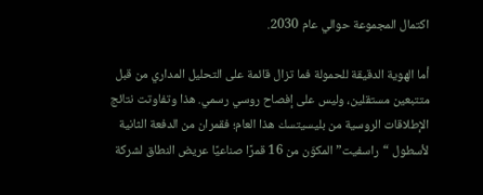اكتمال المجموعة حوالي عام 2030.

أما الهوية الدقيقة للحمولة فما تزال قائمة على التحليل المداري من قبل متتبعين مستقلين، وليس على إفصاح روسي رسمي. هذا وتفاوتت نتائج الإطلاقات الروسية من بليسيتسك هذا العام؛ فقمران من الدفعة الثانية لأسطول “راسفيت” المكوّن من 16 قمرًا صناعيًا عريض النطاق لشركة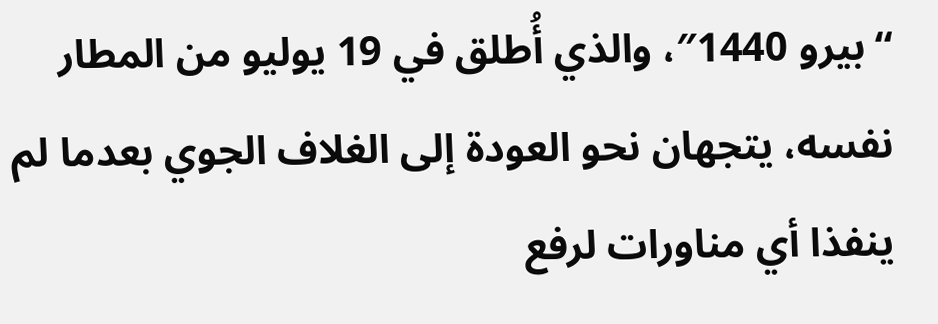“بيرو 1440″، والذي أُطلق في 19 يوليو من المطار نفسه، يتجهان نحو العودة إلى الغلاف الجوي بعدما لم ينفذا أي مناورات لرفع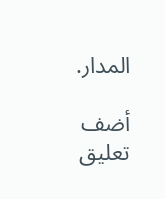المدار.

أضف تعليق